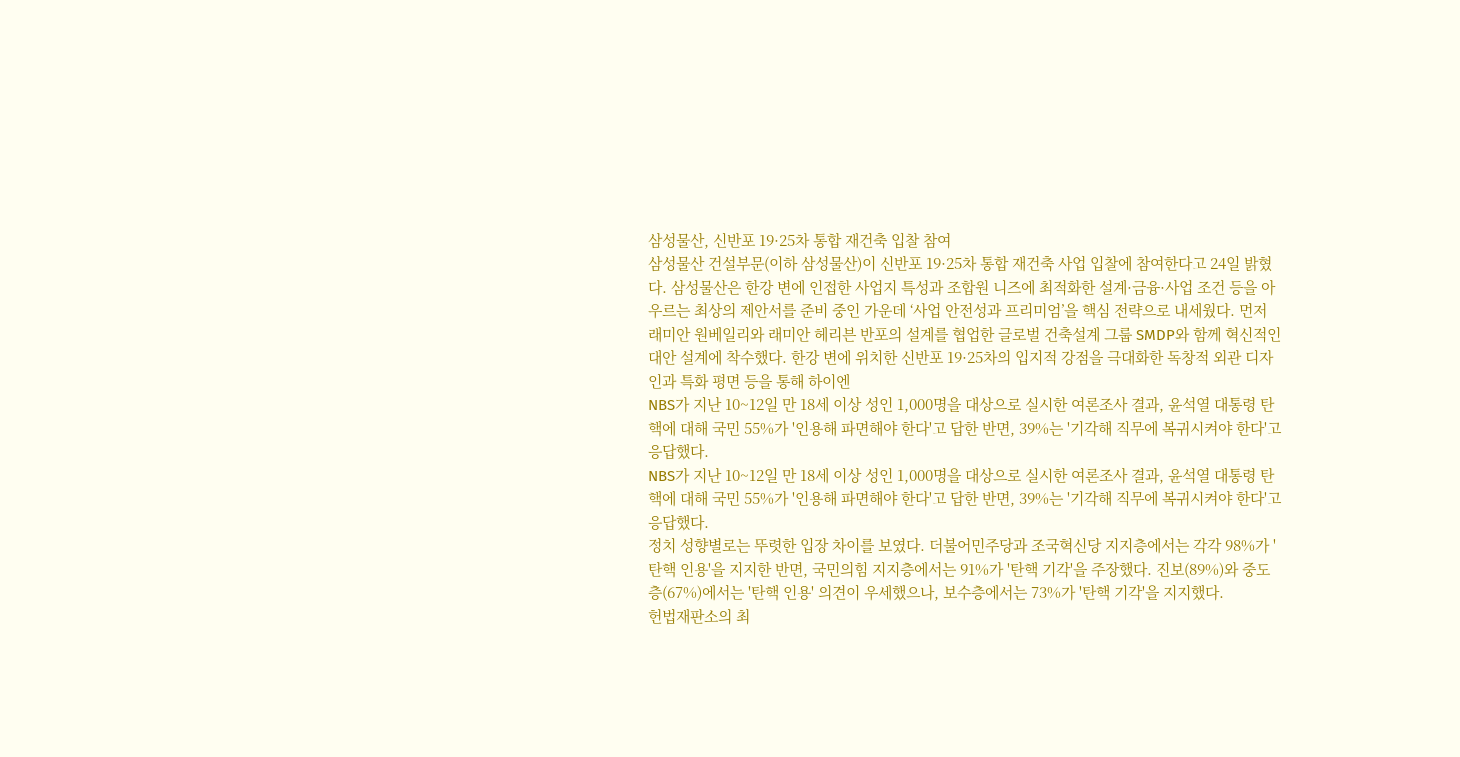삼성물산, 신반포 19·25차 통합 재건축 입찰 참여
삼성물산 건설부문(이하 삼성물산)이 신반포 19·25차 통합 재건축 사업 입찰에 참여한다고 24일 밝혔다. 삼성물산은 한강 변에 인접한 사업지 특성과 조합원 니즈에 최적화한 설계·금융·사업 조건 등을 아우르는 최상의 제안서를 준비 중인 가운데 ‘사업 안전성과 프리미엄’을 핵심 전략으로 내세웠다. 먼저 래미안 원베일리와 래미안 헤리븐 반포의 설계를 협업한 글로벌 건축설계 그룹 SMDP와 함께 혁신적인 대안 설계에 착수했다. 한강 변에 위치한 신반포 19·25차의 입지적 강점을 극대화한 독창적 외관 디자인과 특화 평면 등을 통해 하이엔
NBS가 지난 10~12일 만 18세 이상 성인 1,000명을 대상으로 실시한 여론조사 결과, 윤석열 대통령 탄핵에 대해 국민 55%가 '인용해 파면해야 한다'고 답한 반면, 39%는 '기각해 직무에 복귀시켜야 한다'고 응답했다.
NBS가 지난 10~12일 만 18세 이상 성인 1,000명을 대상으로 실시한 여론조사 결과, 윤석열 대통령 탄핵에 대해 국민 55%가 '인용해 파면해야 한다'고 답한 반면, 39%는 '기각해 직무에 복귀시켜야 한다'고 응답했다.
정치 성향별로는 뚜렷한 입장 차이를 보였다. 더불어민주당과 조국혁신당 지지층에서는 각각 98%가 '탄핵 인용'을 지지한 반면, 국민의힘 지지층에서는 91%가 '탄핵 기각'을 주장했다. 진보(89%)와 중도층(67%)에서는 '탄핵 인용' 의견이 우세했으나, 보수층에서는 73%가 '탄핵 기각'을 지지했다.
헌법재판소의 최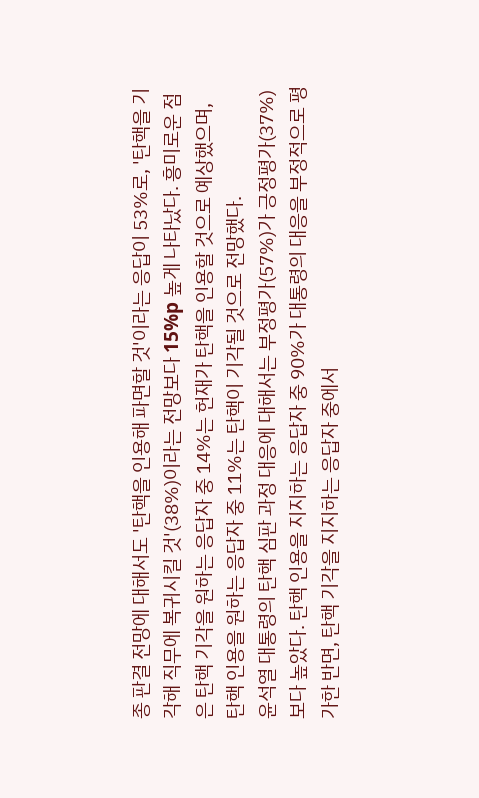종 판결 전망에 대해서도 '탄핵을 인용해 파면할 것'이라는 응답이 53%로, '탄핵을 기각해 직무에 복귀시킬 것'(38%)이라는 전망보다 15%p 높게 나타났다. 흥미로운 점은 탄핵 기각을 원하는 응답자 중 14%는 헌재가 탄핵을 인용할 것으로 예상했으며, 탄핵 인용을 원하는 응답자 중 11%는 탄핵이 기각될 것으로 전망했다.
윤석열 대통령의 탄핵 심판 과정 대응에 대해서는 부정평가(57%)가 긍정평가(37%)보다 높았다. 탄핵 인용을 지지하는 응답자 중 90%가 대통령의 대응을 부정적으로 평가한 반면, 탄핵 기각을 지지하는 응답자 중에서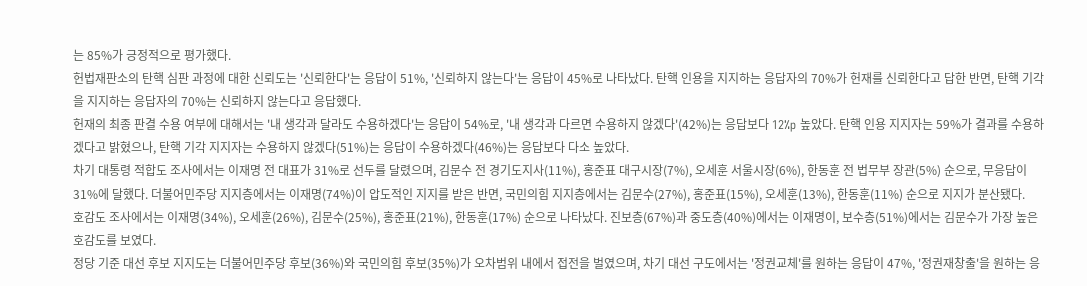는 85%가 긍정적으로 평가했다.
헌법재판소의 탄핵 심판 과정에 대한 신뢰도는 '신뢰한다'는 응답이 51%, '신뢰하지 않는다'는 응답이 45%로 나타났다. 탄핵 인용을 지지하는 응답자의 70%가 헌재를 신뢰한다고 답한 반면, 탄핵 기각을 지지하는 응답자의 70%는 신뢰하지 않는다고 응답했다.
헌재의 최종 판결 수용 여부에 대해서는 '내 생각과 달라도 수용하겠다'는 응답이 54%로, '내 생각과 다르면 수용하지 않겠다'(42%)는 응답보다 12%p 높았다. 탄핵 인용 지지자는 59%가 결과를 수용하겠다고 밝혔으나, 탄핵 기각 지지자는 수용하지 않겠다(51%)는 응답이 수용하겠다(46%)는 응답보다 다소 높았다.
차기 대통령 적합도 조사에서는 이재명 전 대표가 31%로 선두를 달렸으며, 김문수 전 경기도지사(11%), 홍준표 대구시장(7%), 오세훈 서울시장(6%), 한동훈 전 법무부 장관(5%) 순으로, 무응답이 31%에 달했다. 더불어민주당 지지층에서는 이재명(74%)이 압도적인 지지를 받은 반면, 국민의힘 지지층에서는 김문수(27%), 홍준표(15%), 오세훈(13%), 한동훈(11%) 순으로 지지가 분산됐다.
호감도 조사에서는 이재명(34%), 오세훈(26%), 김문수(25%), 홍준표(21%), 한동훈(17%) 순으로 나타났다. 진보층(67%)과 중도층(40%)에서는 이재명이, 보수층(51%)에서는 김문수가 가장 높은 호감도를 보였다.
정당 기준 대선 후보 지지도는 더불어민주당 후보(36%)와 국민의힘 후보(35%)가 오차범위 내에서 접전을 벌였으며, 차기 대선 구도에서는 '정권교체'를 원하는 응답이 47%, '정권재창출'을 원하는 응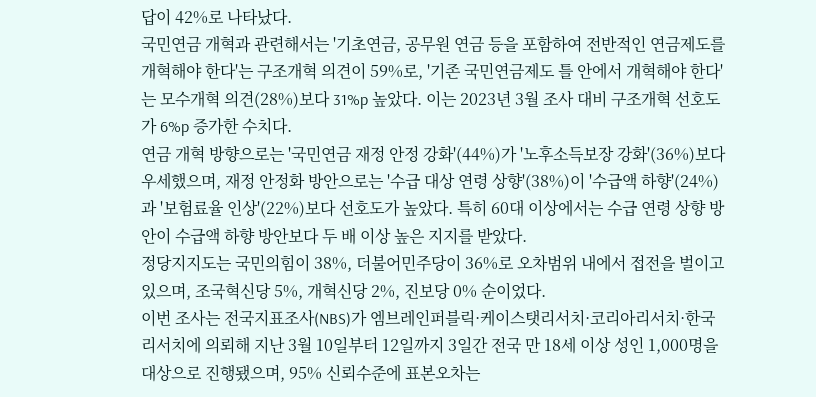답이 42%로 나타났다.
국민연금 개혁과 관련해서는 '기초연금, 공무원 연금 등을 포함하여 전반적인 연금제도를 개혁해야 한다'는 구조개혁 의견이 59%로, '기존 국민연금제도 틀 안에서 개혁해야 한다'는 모수개혁 의견(28%)보다 31%p 높았다. 이는 2023년 3월 조사 대비 구조개혁 선호도가 6%p 증가한 수치다.
연금 개혁 방향으로는 '국민연금 재정 안정 강화'(44%)가 '노후소득보장 강화'(36%)보다 우세했으며, 재정 안정화 방안으로는 '수급 대상 연령 상향'(38%)이 '수급액 하향'(24%)과 '보험료율 인상'(22%)보다 선호도가 높았다. 특히 60대 이상에서는 수급 연령 상향 방안이 수급액 하향 방안보다 두 배 이상 높은 지지를 받았다.
정당지지도는 국민의힘이 38%, 더불어민주당이 36%로 오차범위 내에서 접전을 벌이고 있으며, 조국혁신당 5%, 개혁신당 2%, 진보당 0% 순이었다.
이번 조사는 전국지표조사(NBS)가 엠브레인퍼블릭·케이스탯리서치·코리아리서치·한국리서치에 의뢰해 지난 3월 10일부터 12일까지 3일간 전국 만 18세 이상 성인 1,000명을 대상으로 진행됐으며, 95% 신뢰수준에 표본오차는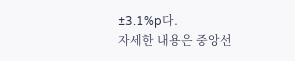±3.1%p다.
자세한 내용은 중앙선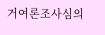거여론조사심의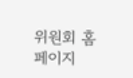위원회 홈페이지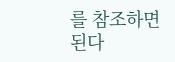를 참조하면 된다